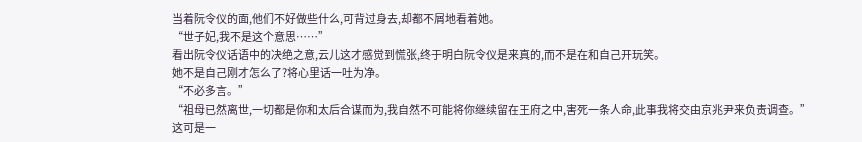当着阮令仪的面,他们不好做些什么,可背过身去,却都不屑地看着她。
“世子妃,我不是这个意思……”
看出阮令仪话语中的决绝之意,云儿这才感觉到慌张,终于明白阮令仪是来真的,而不是在和自己开玩笑。
她不是自己刚才怎么了?将心里话一吐为净。
“不必多言。”
“祖母已然离世,一切都是你和太后合谋而为,我自然不可能将你继续留在王府之中,害死一条人命,此事我将交由京兆尹来负责调查。”
这可是一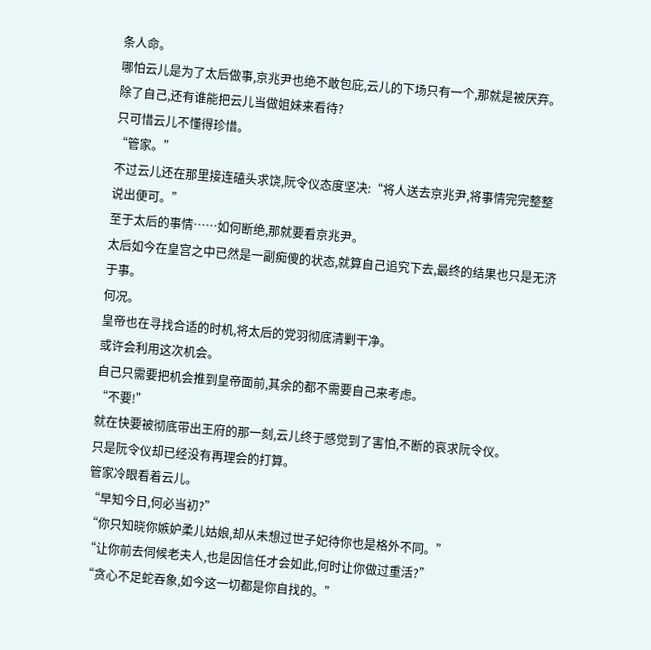条人命。
哪怕云儿是为了太后做事,京兆尹也绝不敢包庇,云儿的下场只有一个,那就是被厌弃。
除了自己,还有谁能把云儿当做姐妹来看待?
只可惜云儿不懂得珍惜。
“管家。”
不过云儿还在那里接连磕头求饶,阮令仪态度坚决:“将人送去京兆尹,将事情完完整整说出便可。”
至于太后的事情……如何断绝,那就要看京兆尹。
太后如今在皇宫之中已然是一副痴傻的状态,就算自己追究下去,最终的结果也只是无济于事。
何况。
皇帝也在寻找合适的时机,将太后的党羽彻底清剿干净。
或许会利用这次机会。
自己只需要把机会推到皇帝面前,其余的都不需要自己来考虑。
“不要!”
就在快要被彻底带出王府的那一刻,云儿终于感觉到了害怕,不断的哀求阮令仪。
只是阮令仪却已经没有再理会的打算。
管家冷眼看着云儿。
“早知今日,何必当初?”
“你只知晓你嫉妒柔儿姑娘,却从未想过世子妃待你也是格外不同。”
“让你前去伺候老夫人,也是因信任才会如此,何时让你做过重活?”
“贪心不足蛇吞象,如今这一切都是你自找的。”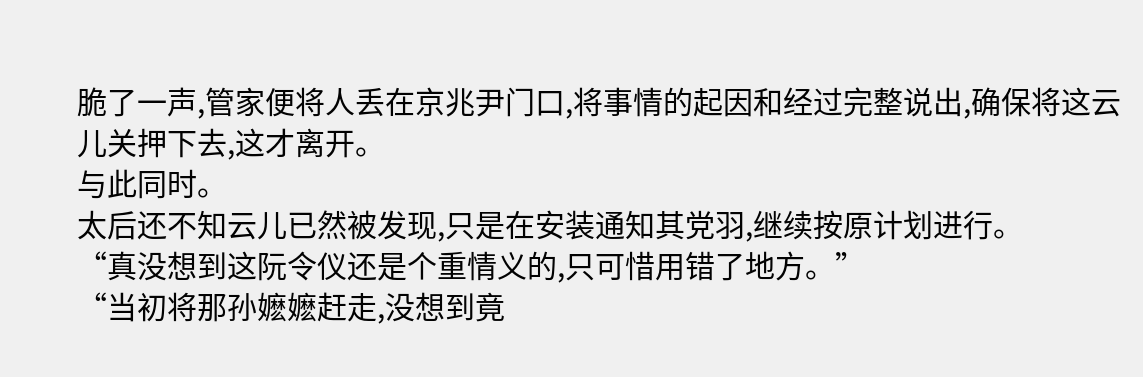脆了一声,管家便将人丢在京兆尹门口,将事情的起因和经过完整说出,确保将这云儿关押下去,这才离开。
与此同时。
太后还不知云儿已然被发现,只是在安装通知其党羽,继续按原计划进行。
“真没想到这阮令仪还是个重情义的,只可惜用错了地方。”
“当初将那孙嬷嬷赶走,没想到竟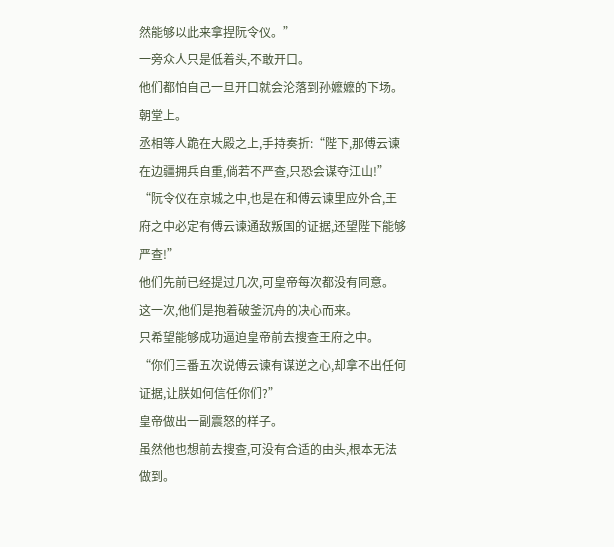然能够以此来拿捏阮令仪。”
一旁众人只是低着头,不敢开口。
他们都怕自己一旦开口就会沦落到孙嬷嬷的下场。
朝堂上。
丞相等人跪在大殿之上,手持奏折:“陛下,那傅云谏在边疆拥兵自重,倘若不严查,只恐会谋夺江山!”
“阮令仪在京城之中,也是在和傅云谏里应外合,王府之中必定有傅云谏通敌叛国的证据,还望陛下能够严查!”
他们先前已经提过几次,可皇帝每次都没有同意。
这一次,他们是抱着破釜沉舟的决心而来。
只希望能够成功逼迫皇帝前去搜查王府之中。
“你们三番五次说傅云谏有谋逆之心,却拿不出任何证据,让朕如何信任你们?”
皇帝做出一副震怒的样子。
虽然他也想前去搜查,可没有合适的由头,根本无法做到。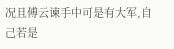况且傅云谏手中可是有大军,自己若是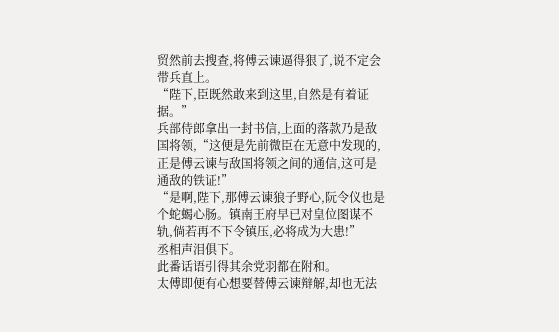贸然前去搜查,将傅云谏逼得狠了,说不定会带兵直上。
“陛下,臣既然敢来到这里,自然是有着证据。”
兵部侍郎拿出一封书信,上面的落款乃是敌国将领,“这便是先前微臣在无意中发现的,正是傅云谏与敌国将领之间的通信,这可是通敌的铁证!”
“是啊,陛下,那傅云谏狼子野心,阮令仪也是个蛇蝎心肠。镇南王府早已对皇位图谋不轨,倘若再不下令镇压,必将成为大患!”
丞相声泪俱下。
此番话语引得其余党羽都在附和。
太傅即便有心想要替傅云谏辩解,却也无法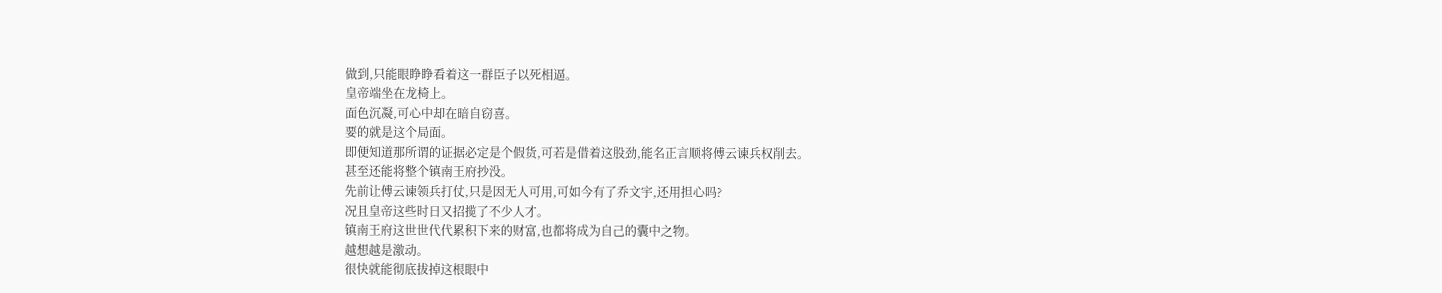做到,只能眼睁睁看着这一群臣子以死相逼。
皇帝端坐在龙椅上。
面色沉凝,可心中却在暗自窃喜。
要的就是这个局面。
即便知道那所谓的证据必定是个假货,可若是借着这股劲,能名正言顺将傅云谏兵权削去。
甚至还能将整个镇南王府抄没。
先前让傅云谏领兵打仗,只是因无人可用,可如今有了乔文宇,还用担心吗?
况且皇帝这些时日又招揽了不少人才。
镇南王府这世世代代累积下来的财富,也都将成为自己的囊中之物。
越想越是激动。
很快就能彻底拔掉这根眼中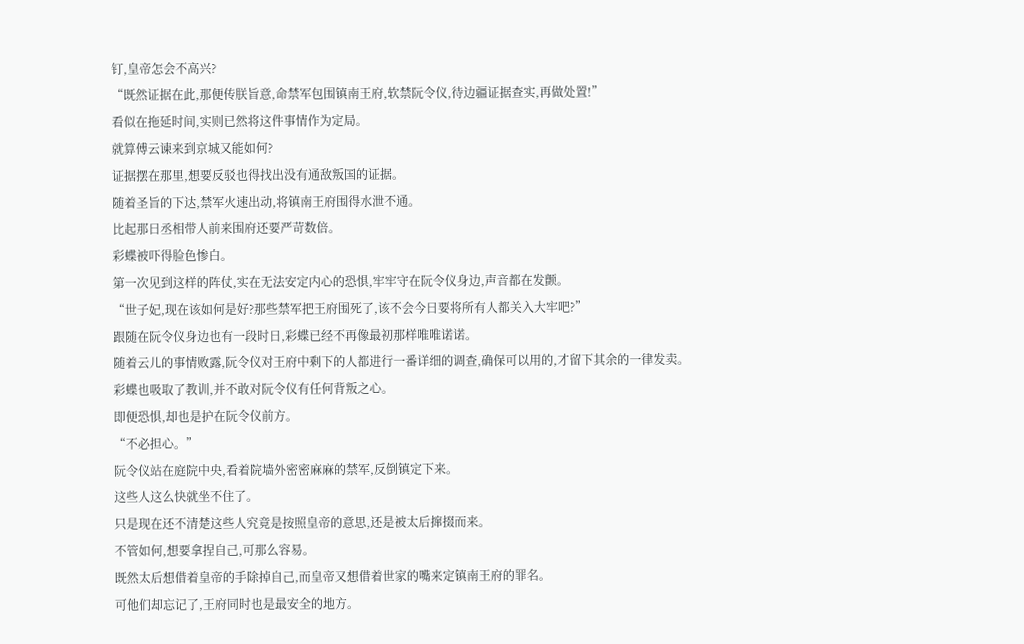钉,皇帝怎会不高兴?
“既然证据在此,那便传朕旨意,命禁军包围镇南王府,软禁阮令仪,待边疆证据查实,再做处置!”
看似在拖延时间,实则已然将这件事情作为定局。
就算傅云谏来到京城又能如何?
证据摆在那里,想要反驳也得找出没有通敌叛国的证据。
随着圣旨的下达,禁军火速出动,将镇南王府围得水泄不通。
比起那日丞相带人前来围府还要严苛数倍。
彩蝶被吓得脸色惨白。
第一次见到这样的阵仗,实在无法安定内心的恐惧,牢牢守在阮令仪身边,声音都在发颤。
“世子妃,现在该如何是好?那些禁军把王府围死了,该不会今日要将所有人都关入大牢吧?”
跟随在阮令仪身边也有一段时日,彩蝶已经不再像最初那样唯唯诺诺。
随着云儿的事情败露,阮令仪对王府中剩下的人都进行一番详细的调查,确保可以用的,才留下其余的一律发卖。
彩蝶也吸取了教训,并不敢对阮令仪有任何背叛之心。
即便恐惧,却也是护在阮令仪前方。
“不必担心。”
阮令仪站在庭院中央,看着院墙外密密麻麻的禁军,反倒镇定下来。
这些人这么快就坐不住了。
只是现在还不清楚这些人究竟是按照皇帝的意思,还是被太后撺掇而来。
不管如何,想要拿捏自己,可那么容易。
既然太后想借着皇帝的手除掉自己,而皇帝又想借着世家的嘴来定镇南王府的罪名。
可他们却忘记了,王府同时也是最安全的地方。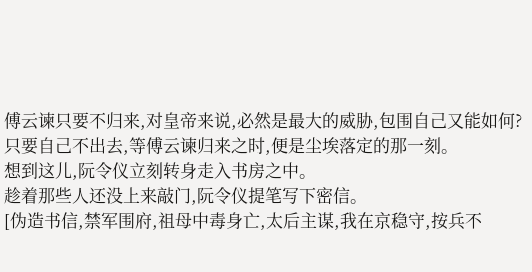傅云谏只要不归来,对皇帝来说,必然是最大的威胁,包围自己又能如何?
只要自己不出去,等傅云谏归来之时,便是尘埃落定的那一刻。
想到这儿,阮令仪立刻转身走入书房之中。
趁着那些人还没上来敲门,阮令仪提笔写下密信。
[伪造书信,禁军围府,祖母中毒身亡,太后主谋,我在京稳守,按兵不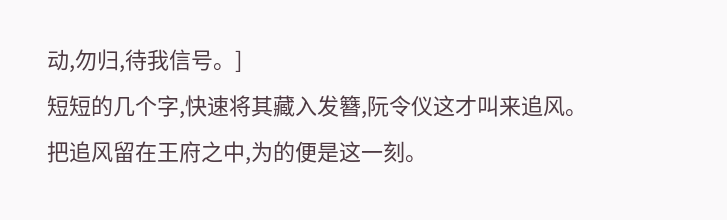动,勿归,待我信号。]
短短的几个字,快速将其藏入发簪,阮令仪这才叫来追风。
把追风留在王府之中,为的便是这一刻。